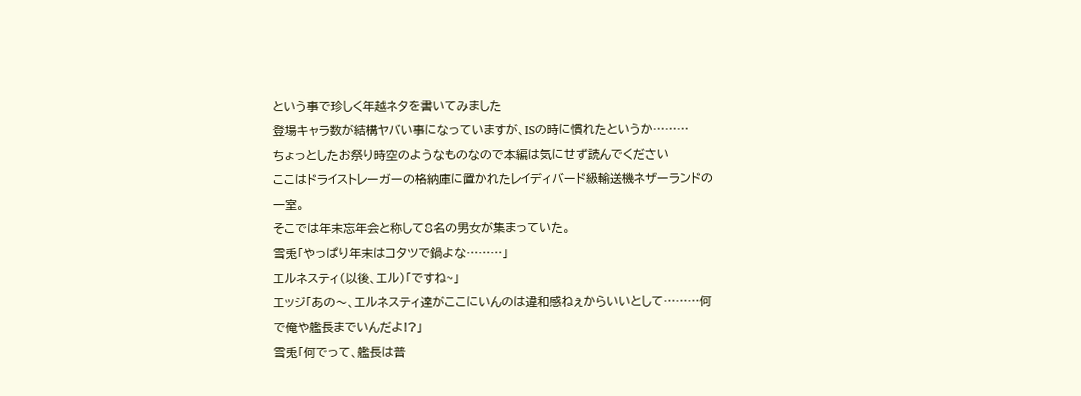という事で珍しく年越ネタを書いてみました
登場キャラ数が結構ヤバい事になっていますが、ISの時に慣れたというか………
ちょっとしたお祭り時空のようなものなので本編は気にせず読んでください
ここはドライストレーガーの格納庫に置かれたレイディバード級輸送機ネザーランドの一室。
そこでは年末忘年会と称して8名の男女が集まっていた。
雪兎「やっぱり年末はコタツで鍋よな………」
エルネスティ(以後、エル)「ですね~」
エッジ「あの〜、エルネスティ達がここにいんのは違和感ねぇからいいとして………何で俺や艦長までいんだよ!?」
雪兎「何でって、艦長は普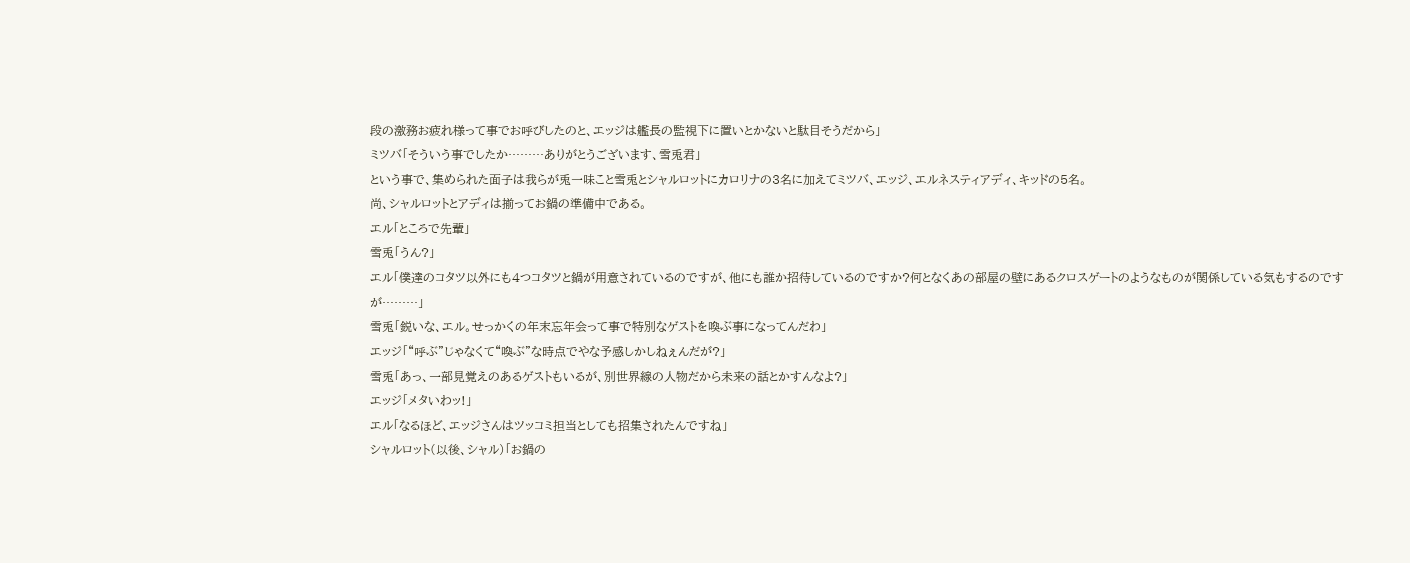段の激務お疲れ様って事でお呼びしたのと、エッジは艦長の監視下に置いとかないと駄目そうだから」
ミツバ「そういう事でしたか………ありがとうございます、雪兎君」
という事で、集められた面子は我らが兎一味こと雪兎とシャルロットにカロリナの3名に加えてミツバ、エッジ、エルネスティアディ、キッドの5名。
尚、シャルロットとアディは揃ってお鍋の準備中である。
エル「ところで先輩」
雪兎「うん?」
エル「僕達のコタツ以外にも4つコタツと鍋が用意されているのですが、他にも誰か招待しているのですか?何となくあの部屋の壁にあるクロスゲートのようなものが関係している気もするのですが………」
雪兎「鋭いな、エル。せっかくの年末忘年会って事で特別なゲストを喚ぶ事になってんだわ」
エッジ「“呼ぶ”じゃなくて“喚ぶ”な時点でやな予感しかしねぇんだが?」
雪兎「あっ、一部見覚えのあるゲストもいるが、別世界線の人物だから未来の話とかすんなよ?」
エッジ「メタいわッ!」
エル「なるほど、エッジさんはツッコミ担当としても招集されたんですね」
シャルロット(以後、シャル)「お鍋の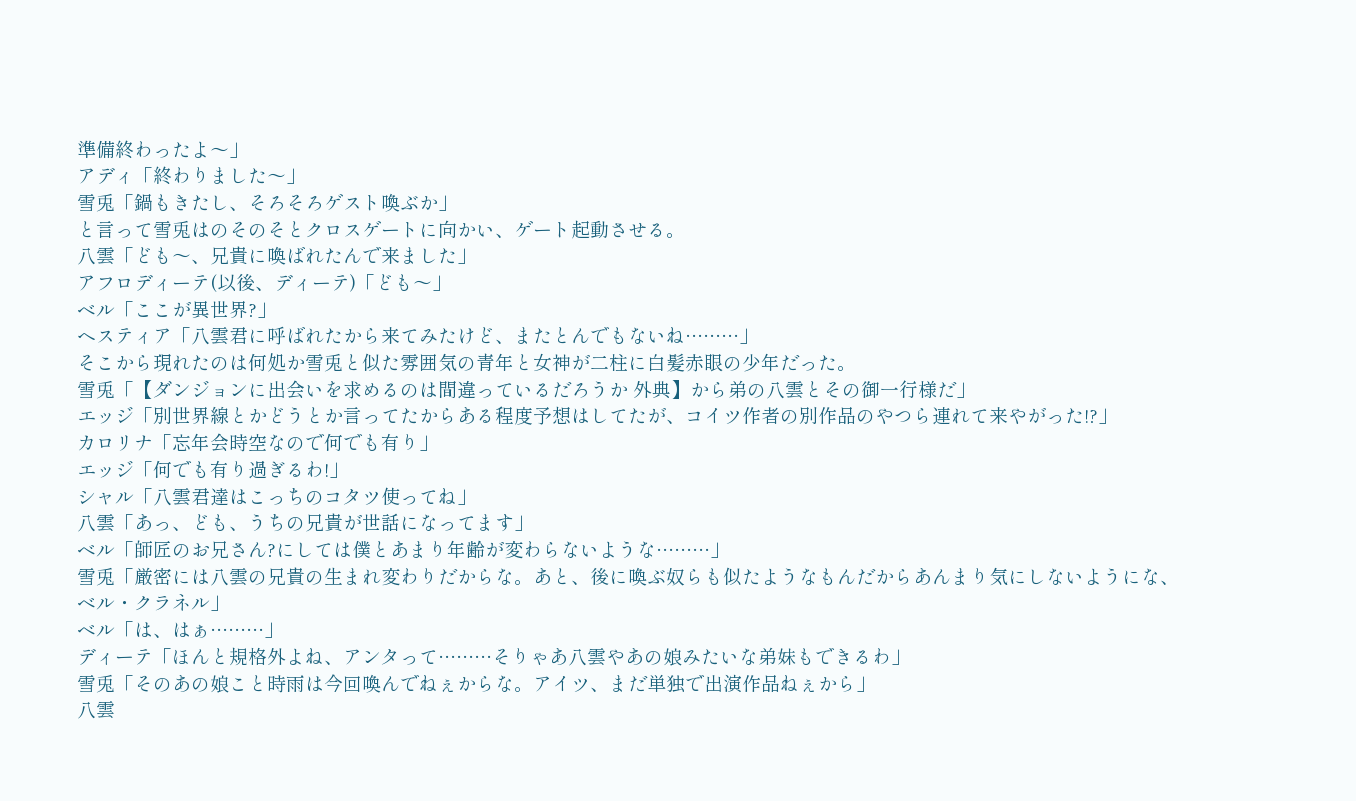準備終わったよ〜」
アディ「終わりました〜」
雪兎「鍋もきたし、そろそろゲスト喚ぶか」
と言って雪兎はのそのそとクロスゲートに向かい、ゲート起動させる。
八雲「ども〜、兄貴に喚ばれたんで来ました」
アフロディーテ(以後、ディーテ)「ども〜」
ベル「ここが異世界?」
ヘスティア「八雲君に呼ばれたから来てみたけど、またとんでもないね………」
そこから現れたのは何処か雪兎と似た雰囲気の青年と女神が二柱に白髪赤眼の少年だった。
雪兎「【ダンジョンに出会いを求めるのは間違っているだろうか 外典】から弟の八雲とその御一行様だ」
エッジ「別世界線とかどうとか言ってたからある程度予想はしてたが、コイツ作者の別作品のやつら連れて来やがった!?」
カロリナ「忘年会時空なので何でも有り」
エッジ「何でも有り過ぎるわ!」
シャル「八雲君達はこっちのコタツ使ってね」
八雲「あっ、ども、うちの兄貴が世話になってます」
ベル「師匠のお兄さん?にしては僕とあまり年齢が変わらないような………」
雪兎「厳密には八雲の兄貴の生まれ変わりだからな。あと、後に喚ぶ奴らも似たようなもんだからあんまり気にしないようにな、ベル・クラネル」
ベル「は、はぁ………」
ディーテ「ほんと規格外よね、アンタって………そりゃあ八雲やあの娘みたいな弟妹もできるわ」
雪兎「そのあの娘こと時雨は今回喚んでねぇからな。アイツ、まだ単独で出演作品ねぇから」
八雲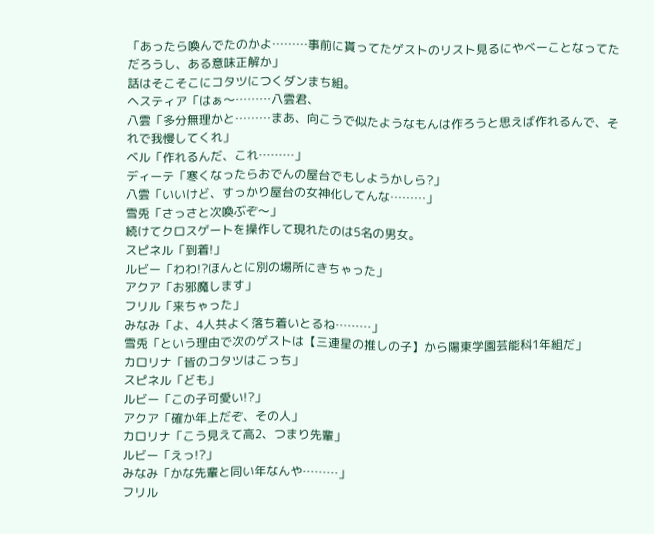「あったら喚んでたのかよ………事前に貰ってたゲストのリスト見るにやべーことなってただろうし、ある意味正解か」
話はそこそこにコタツにつくダンまち組。
ヘスティア「はぁ〜………八雲君、
八雲「多分無理かと………まあ、向こうで似たようなもんは作ろうと思えば作れるんで、それで我慢してくれ」
ベル「作れるんだ、これ………」
ディーテ「寒くなったらおでんの屋台でもしようかしら?」
八雲「いいけど、すっかり屋台の女神化してんな………」
雪兎「さっさと次喚ぶぞ〜」
続けてクロスゲートを操作して現れたのは5名の男女。
スピネル「到着!」
ルビー「わわ!?ほんとに別の場所にきちゃった」
アクア「お邪魔します」
フリル「来ちゃった」
みなみ「よ、4人共よく落ち着いとるね………」
雪兎「という理由で次のゲストは【三連星の推しの子】から陽東学園芸能科1年組だ」
カロリナ「皆のコタツはこっち」
スピネル「ども」
ルビー「この子可愛い!?」
アクア「確か年上だぞ、その人」
カロリナ「こう見えて高2、つまり先輩」
ルビー「えっ!?」
みなみ「かな先輩と同い年なんや………」
フリル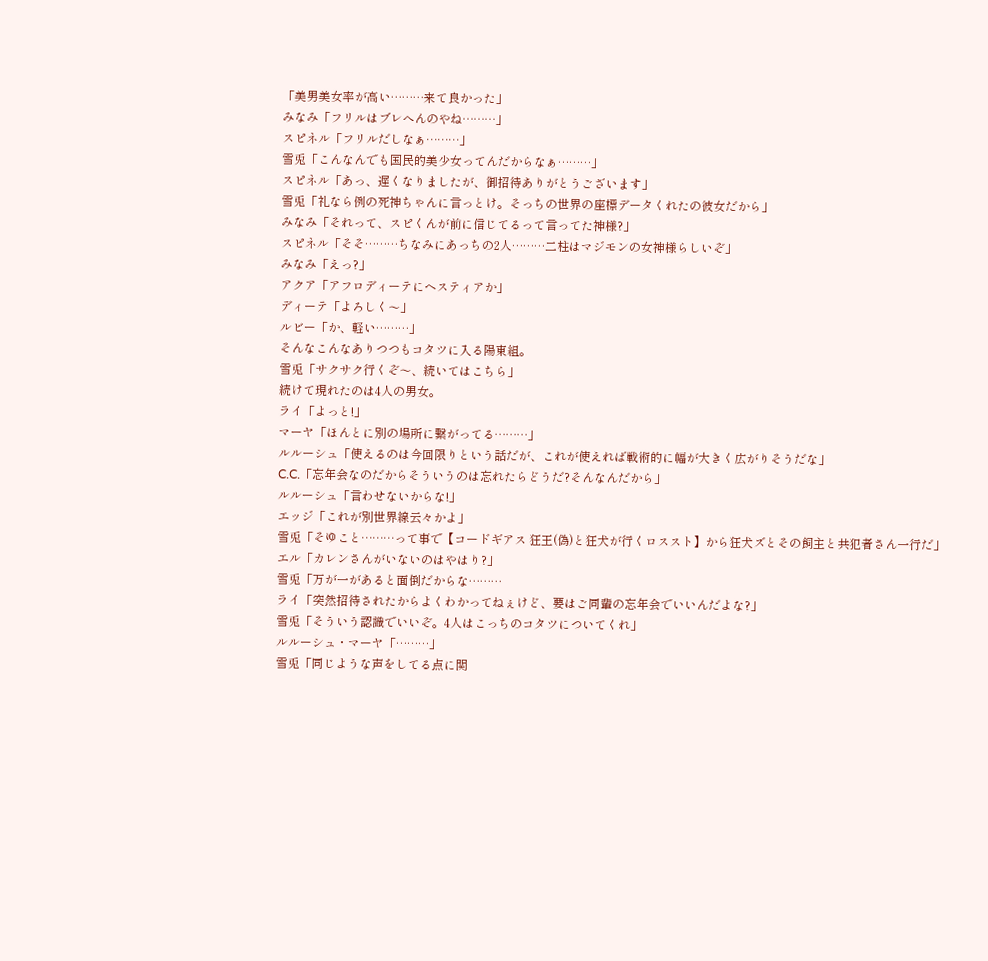「美男美女率が高い………来て良かった」
みなみ「フリルはブレへんのやね………」
スピネル「フリルだしなぁ………」
雪兎「こんなんでも国民的美少女ってんだからなぁ………」
スピネル「あっ、遅くなりましたが、御招待ありがとうございます」
雪兎「礼なら例の死神ちゃんに言っとけ。そっちの世界の座標データくれたの彼女だから」
みなみ「それって、スピくんが前に信じてるって言ってた神様?」
スピネル「そそ………ちなみにあっちの2人………二柱はマジモンの女神様らしいぞ」
みなみ「えっ?」
アクア「アフロディーテにヘスティアか」
ディーテ「よろしく〜」
ルビー「か、軽い………」
そんなこんなありつつもコタツに入る陽東組。
雪兎「サクサク行くぞ〜、続いてはこちら」
続けて現れたのは4人の男女。
ライ「よっと!」
マーヤ「ほんとに別の場所に繋がってる………」
ルルーシュ「使えるのは今回限りという話だが、これが使えれば戦術的に幅が大きく広がりそうだな」
C.C.「忘年会なのだからそういうのは忘れたらどうだ?そんなんだから」
ルルーシュ「言わせないからな!」
エッジ「これが別世界線云々かよ」
雪兎「そゆこと………って事で【コードギアス 狂王(偽)と狂犬が行くロススト】から狂犬ズとその飼主と共犯者さん一行だ」
エル「カレンさんがいないのはやはり?」
雪兎「万が一があると面倒だからな………
ライ「突然招待されたからよくわかってねぇけど、要はご同輩の忘年会でいいんだよな?」
雪兎「そういう認識でいいぞ。4人はこっちのコタツについてくれ」
ルルーシュ・マーヤ「………」
雪兎「同じような声をしてる点に関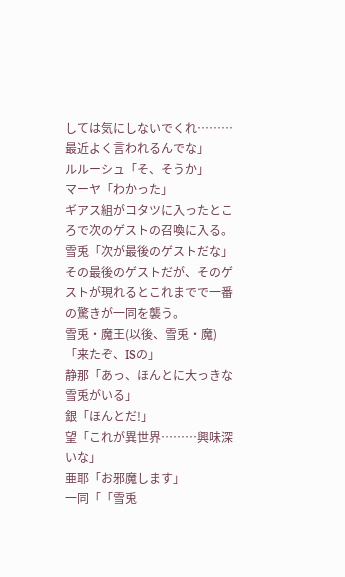しては気にしないでくれ………最近よく言われるんでな」
ルルーシュ「そ、そうか」
マーヤ「わかった」
ギアス組がコタツに入ったところで次のゲストの召喚に入る。
雪兎「次が最後のゲストだな」
その最後のゲストだが、そのゲストが現れるとこれまでで一番の驚きが一同を襲う。
雪兎・魔王(以後、雪兎・魔)「来たぞ、ISの」
静那「あっ、ほんとに大っきな雪兎がいる」
銀「ほんとだ!」
望「これが異世界………興味深いな」
亜耶「お邪魔します」
一同「「雪兎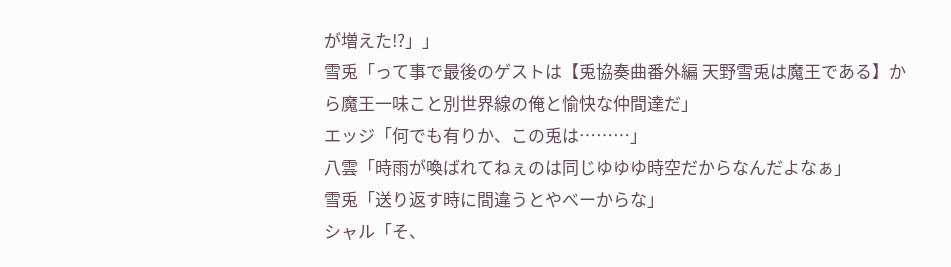が増えた!?」」
雪兎「って事で最後のゲストは【兎協奏曲番外編 天野雪兎は魔王である】から魔王一味こと別世界線の俺と愉快な仲間達だ」
エッジ「何でも有りか、この兎は………」
八雲「時雨が喚ばれてねぇのは同じゆゆゆ時空だからなんだよなぁ」
雪兎「送り返す時に間違うとやべーからな」
シャル「そ、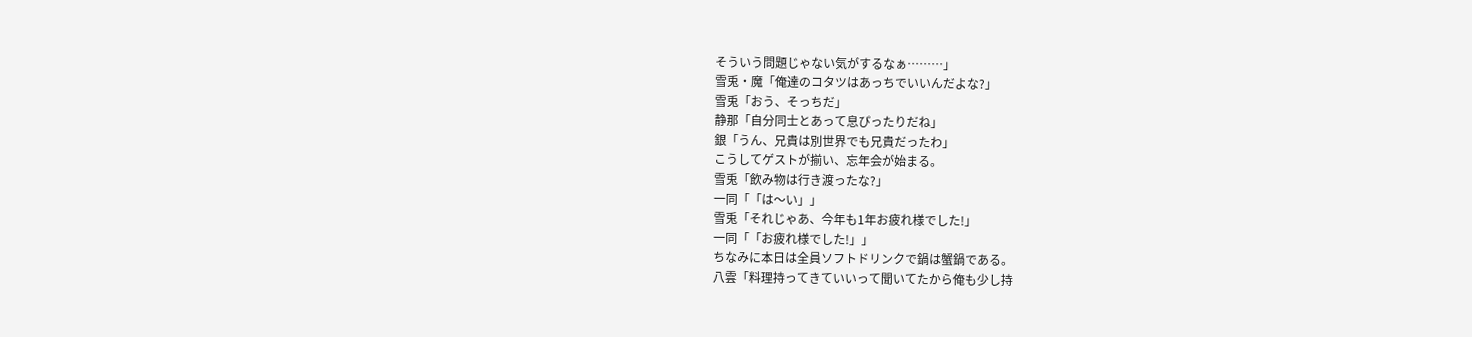そういう問題じゃない気がするなぁ………」
雪兎・魔「俺達のコタツはあっちでいいんだよな?」
雪兎「おう、そっちだ」
静那「自分同士とあって息ぴったりだね」
銀「うん、兄貴は別世界でも兄貴だったわ」
こうしてゲストが揃い、忘年会が始まる。
雪兎「飲み物は行き渡ったな?」
一同「「は〜い」」
雪兎「それじゃあ、今年も1年お疲れ様でした!」
一同「「お疲れ様でした!」」
ちなみに本日は全員ソフトドリンクで鍋は蟹鍋である。
八雲「料理持ってきていいって聞いてたから俺も少し持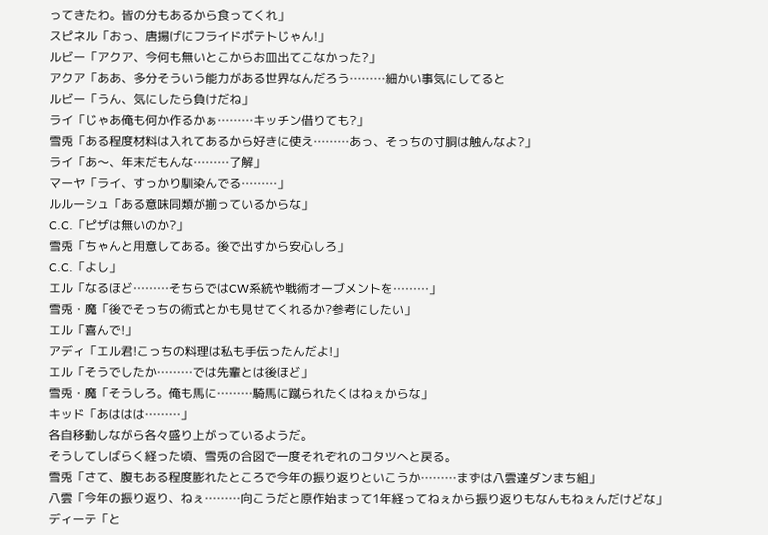ってきたわ。皆の分もあるから食ってくれ」
スピネル「おっ、唐揚げにフライドポテトじゃん!」
ルビー「アクア、今何も無いとこからお皿出てこなかった?」
アクア「ああ、多分そういう能力がある世界なんだろう………細かい事気にしてると
ルビー「うん、気にしたら負けだね」
ライ「じゃあ俺も何か作るかぁ………キッチン借りても?」
雪兎「ある程度材料は入れてあるから好きに使え………あっ、そっちの寸胴は触んなよ?」
ライ「あ〜、年末だもんな………了解」
マーヤ「ライ、すっかり馴染んでる………」
ルルーシュ「ある意味同類が揃っているからな」
C.C.「ピザは無いのか?」
雪兎「ちゃんと用意してある。後で出すから安心しろ」
C.C.「よし」
エル「なるほど………そちらではCW系統や戦術オーブメントを………」
雪兎・魔「後でそっちの術式とかも見せてくれるか?参考にしたい」
エル「喜んで!」
アディ「エル君!こっちの料理は私も手伝ったんだよ!」
エル「そうでしたか………では先輩とは後ほど」
雪兎・魔「そうしろ。俺も馬に………騎馬に蹴られたくはねぇからな」
キッド「あははは………」
各自移動しながら各々盛り上がっているようだ。
そうしてしばらく経った頃、雪兎の合図で一度それぞれのコタツへと戻る。
雪兎「さて、腹もある程度膨れたところで今年の振り返りといこうか………まずは八雲達ダンまち組」
八雲「今年の振り返り、ねぇ………向こうだと原作始まって1年経ってねぇから振り返りもなんもねぇんだけどな」
ディーテ「と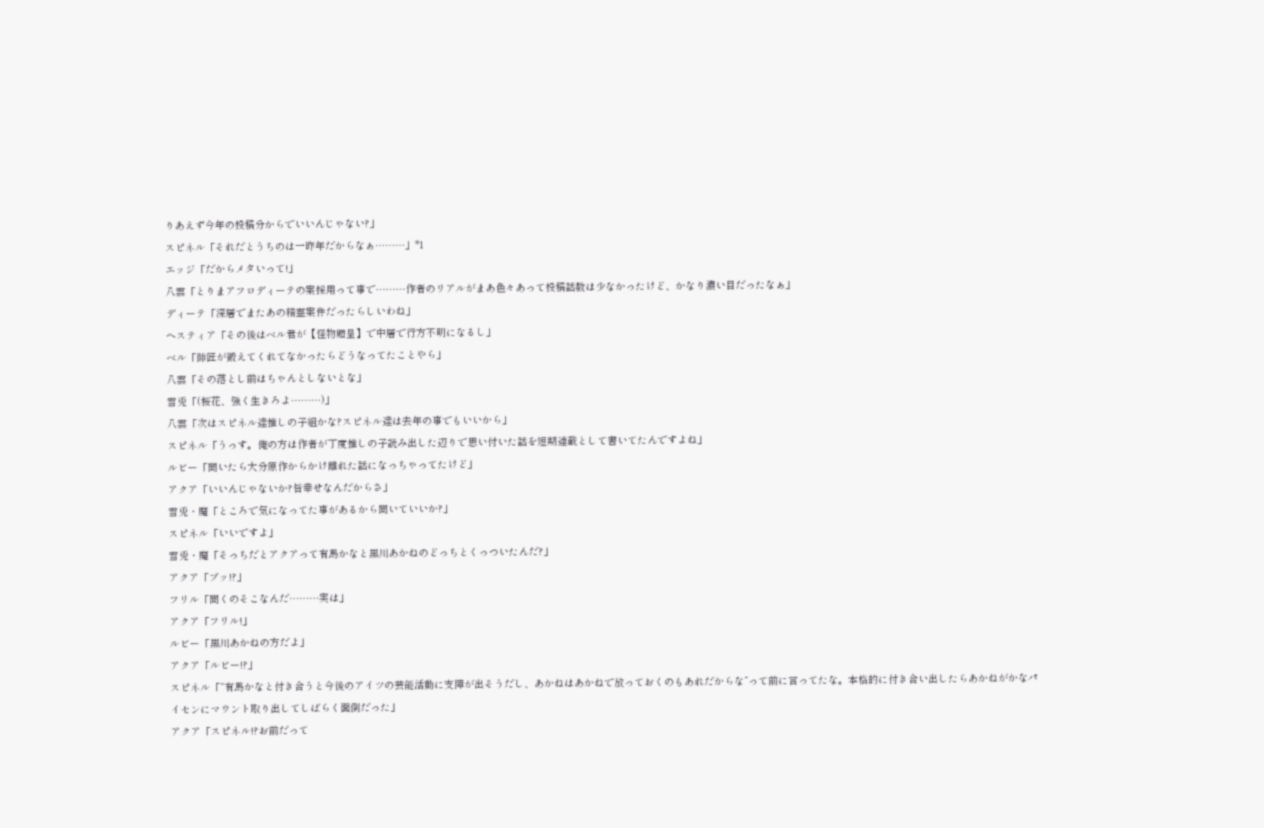りあえず今年の投稿分からでいいんじゃない?」
スピネル「それだとうちのは一昨年だからなぁ………」*1
エッジ「だからメタいって!」
八雲「とりまアフロディーテの案採用って事で………作者のリアルがまあ色々あって投稿話数は少なかったけど、かなり濃い目だったなぁ」
ディーテ「深層でまたあの精霊案件だったらしいわね」
ヘスティア「その後はベル君が【怪物贈呈】で中層で行方不明になるし」
ベル「師匠が鍛えてくれてなかったらどうなってたことやら」
八雲「その落とし前はちゃんとしないとな」
雪兎「(桜花、強く生きろよ………)」
八雲「次はスピネル達推しの子組かな?スピネル達は去年の事でもいいから」
スピネル「うっす。俺の方は作者が丁度推しの子読み出した辺りで思い付いた話を短期連載として書いてたんですよね」
ルビー「聞いたら大分原作からかけ離れた話になっちゃってたけど」
アクア「いいんじゃないか?皆幸せなんだからさ」
雪兎・魔「ところで気になってた事があるから聞いていいか?」
スピネル「いいですよ」
雪兎・魔「そっちだとアクアって有馬かなと黒川あかねのどっちとくっついたんだ?」
アクア「ブッ!?」
フリル「聞くのそこなんだ………実は」
アクア「フリル!」
ルビー「黒川あかねの方だよ」
アクア「ルビー!?」
スピネル「“有馬かなと付き合うと今後のアイツの芸能活動に支障が出そうだし、あかねはあかねで放っておくのもあれだからな”って前に言ってたな。本格的に付き合い出したらあかねがかなパイセンにマウント取り出してしばらく面倒だった」
アクア「スピネル!?お前だって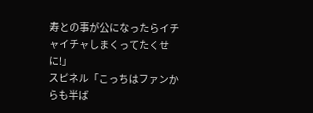寿との事が公になったらイチャイチャしまくってたくせに!」
スピネル「こっちはファンからも半ば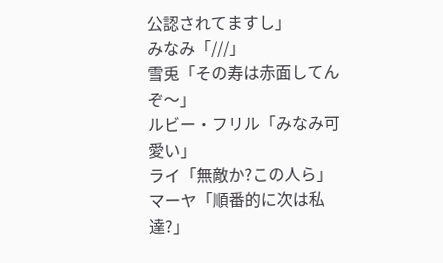公認されてますし」
みなみ「///」
雪兎「その寿は赤面してんぞ〜」
ルビー・フリル「みなみ可愛い」
ライ「無敵か?この人ら」
マーヤ「順番的に次は私達?」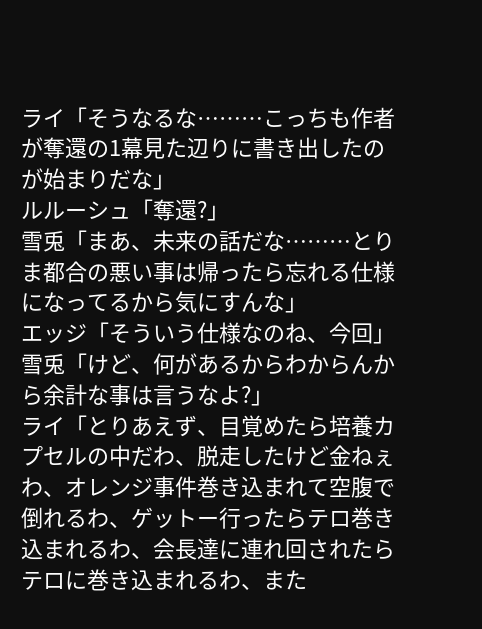ライ「そうなるな………こっちも作者が奪還の1幕見た辺りに書き出したのが始まりだな」
ルルーシュ「奪還?」
雪兎「まあ、未来の話だな………とりま都合の悪い事は帰ったら忘れる仕様になってるから気にすんな」
エッジ「そういう仕様なのね、今回」
雪兎「けど、何があるからわからんから余計な事は言うなよ?」
ライ「とりあえず、目覚めたら培養カプセルの中だわ、脱走したけど金ねぇわ、オレンジ事件巻き込まれて空腹で倒れるわ、ゲットー行ったらテロ巻き込まれるわ、会長達に連れ回されたらテロに巻き込まれるわ、また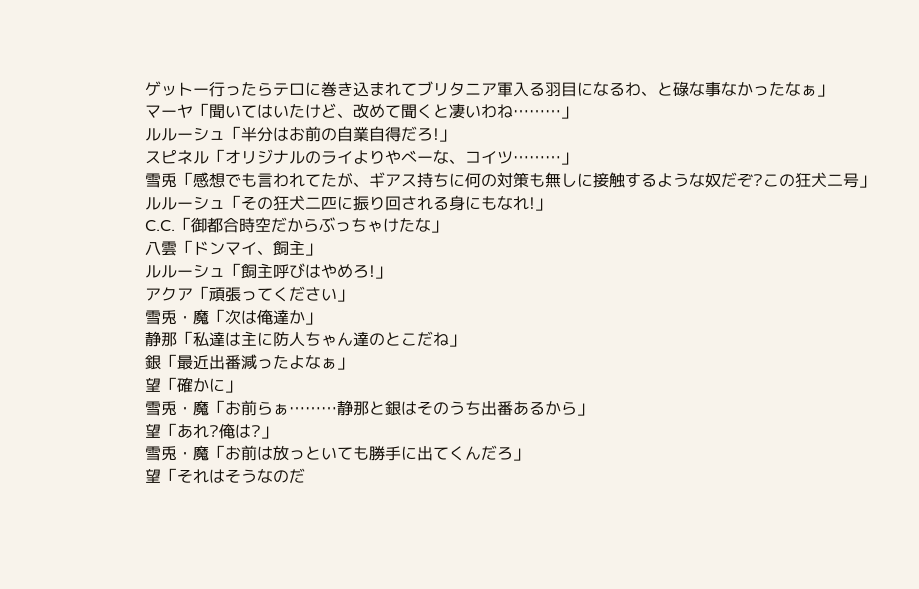ゲットー行ったらテロに巻き込まれてブリタニア軍入る羽目になるわ、と碌な事なかったなぁ」
マーヤ「聞いてはいたけど、改めて聞くと凄いわね………」
ルルーシュ「半分はお前の自業自得だろ!」
スピネル「オリジナルのライよりやべーな、コイツ………」
雪兎「感想でも言われてたが、ギアス持ちに何の対策も無しに接触するような奴だぞ?この狂犬二号」
ルルーシュ「その狂犬二匹に振り回される身にもなれ!」
C.C.「御都合時空だからぶっちゃけたな」
八雲「ドンマイ、飼主」
ルルーシュ「飼主呼びはやめろ!」
アクア「頑張ってください」
雪兎・魔「次は俺達か」
静那「私達は主に防人ちゃん達のとこだね」
銀「最近出番減ったよなぁ」
望「確かに」
雪兎・魔「お前らぁ………静那と銀はそのうち出番あるから」
望「あれ?俺は?」
雪兎・魔「お前は放っといても勝手に出てくんだろ」
望「それはそうなのだ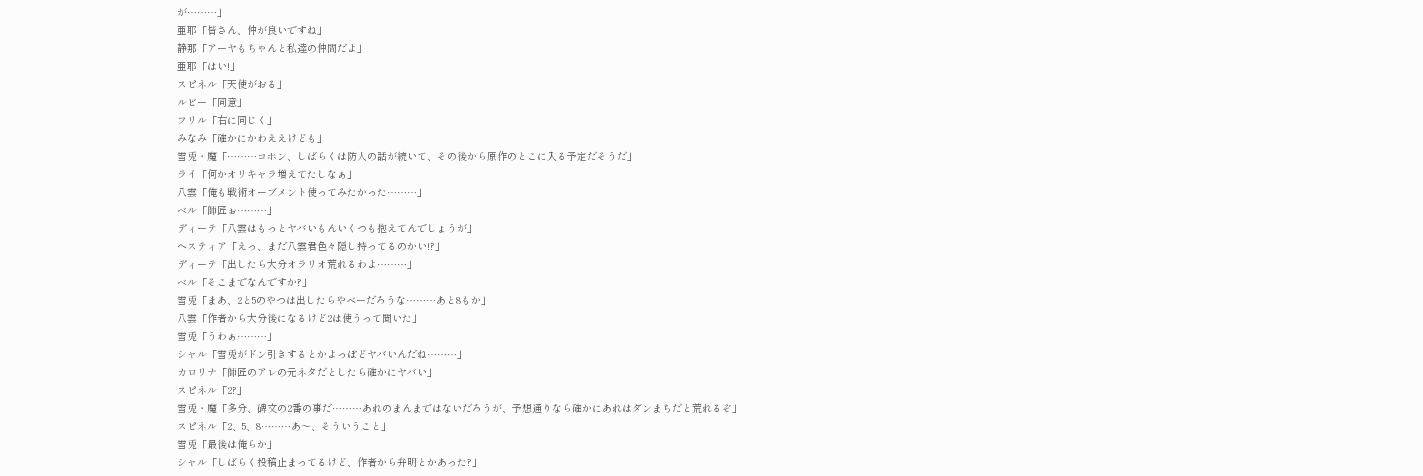が………」
亜耶「皆さん、仲が良いですね」
静那「アーヤもちゃんと私達の仲間だよ」
亜耶「はい!」
スピネル「天使がおる」
ルビー「同意」
フリル「右に同じく」
みなみ「確かにかわええけども」
雪兎・魔「………コホン、しばらくは防人の話が続いて、その後から原作のとこに入る予定だそうだ」
ライ「何かオリキャラ増えてたしなぁ」
八雲「俺も戦術オーブメント使ってみたかった………」
ベル「師匠ぉ………」
ディーテ「八雲はもっとヤバいもんいくつも抱えてんでしょうが」
ヘスティア「えっ、まだ八雲君色々隠し持ってるのかい!?」
ディーテ「出したら大分オラリオ荒れるわよ………」
ベル「そこまでなんですか?」
雪兎「まあ、2と5のやつは出したらやべーだろうな………あと8もか」
八雲「作者から大分後になるけど2は使うって聞いた」
雪兎「うわぁ………」
シャル「雪兎がドン引きするとかよっぽどヤバいんだね………」
カロリナ「師匠のアレの元ネタだとしたら確かにヤバい」
スピネル「2?」
雪兎・魔「多分、碑文の2番の事だ………あれのまんまではないだろうが、予想通りなら確かにあれはダンまちだと荒れるぞ」
スピネル「2、5、8………あ〜、そういうこと」
雪兎「最後は俺らか」
シャル「しばらく投稿止まってるけど、作者から弁明とかあった?」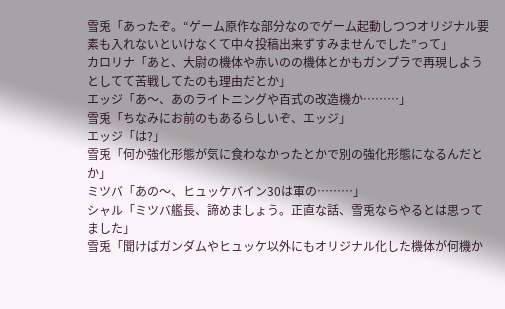雪兎「あったぞ。“ゲーム原作な部分なのでゲーム起動しつつオリジナル要素も入れないといけなくて中々投稿出来ずすみませんでした”って」
カロリナ「あと、大尉の機体や赤いのの機体とかもガンプラで再現しようとしてて苦戦してたのも理由だとか」
エッジ「あ〜、あのライトニングや百式の改造機か………」
雪兎「ちなみにお前のもあるらしいぞ、エッジ」
エッジ「は?」
雪兎「何か強化形態が気に食わなかったとかで別の強化形態になるんだとか」
ミツバ「あの〜、ヒュッケバイン30は軍の………」
シャル「ミツバ艦長、諦めましょう。正直な話、雪兎ならやるとは思ってました」
雪兎「聞けばガンダムやヒュッケ以外にもオリジナル化した機体が何機か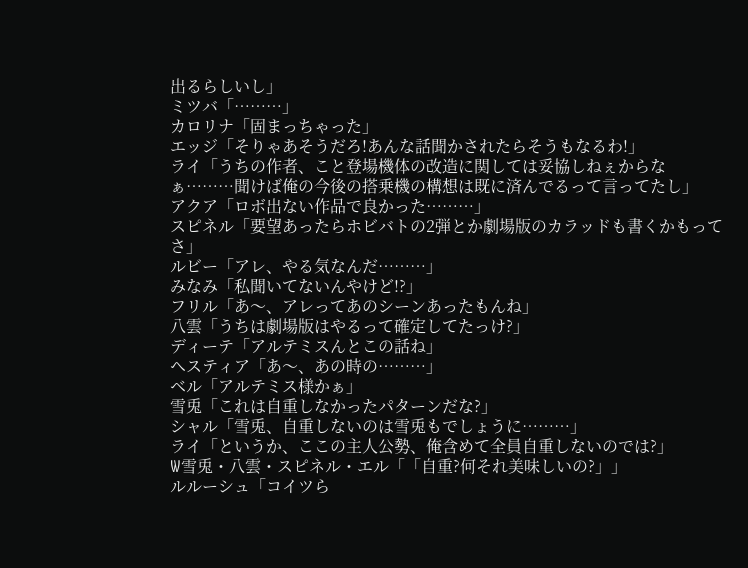出るらしいし」
ミツバ「………」
カロリナ「固まっちゃった」
エッジ「そりゃあそうだろ!あんな話聞かされたらそうもなるわ!」
ライ「うちの作者、こと登場機体の改造に関しては妥協しねぇからなぁ………聞けば俺の今後の搭乗機の構想は既に済んでるって言ってたし」
アクア「ロボ出ない作品で良かった………」
スピネル「要望あったらホビバトの2弾とか劇場版のカラッドも書くかもってさ」
ルビー「アレ、やる気なんだ………」
みなみ「私聞いてないんやけど!?」
フリル「あ〜、アレってあのシーンあったもんね」
八雲「うちは劇場版はやるって確定してたっけ?」
ディーテ「アルテミスんとこの話ね」
ヘスティア「あ〜、あの時の………」
ベル「アルテミス様かぁ」
雪兎「これは自重しなかったパターンだな?」
シャル「雪兎、自重しないのは雪兎もでしょうに………」
ライ「というか、ここの主人公勢、俺含めて全員自重しないのでは?」
W雪兎・八雲・スピネル・エル「「自重?何それ美味しいの?」」
ルルーシュ「コイツら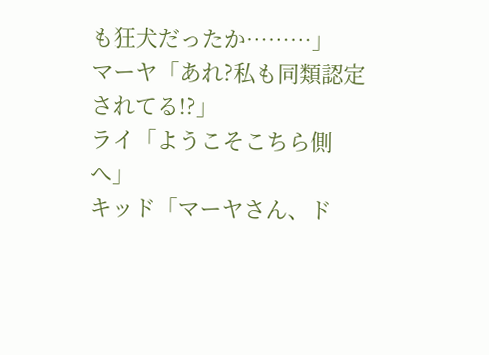も狂犬だったか………」
マーヤ「あれ?私も同類認定されてる!?」
ライ「ようこそこちら側へ」
キッド「マーヤさん、ド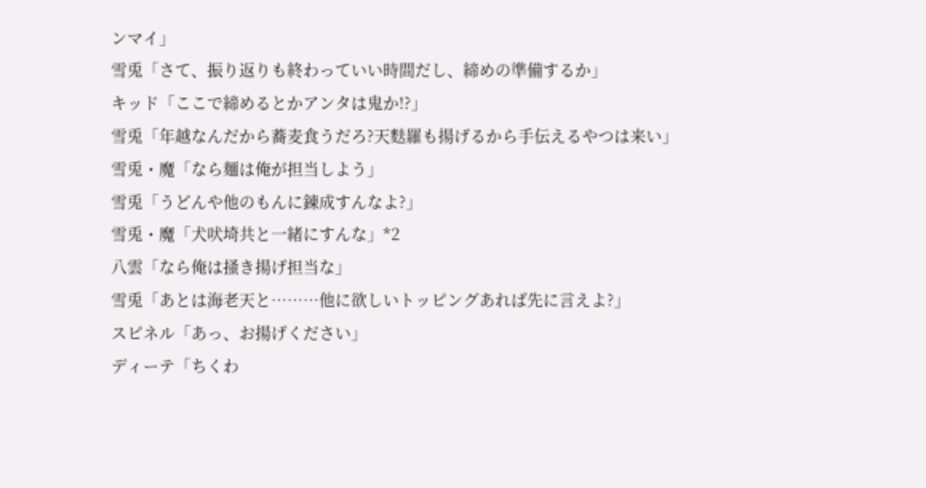ンマイ」
雪兎「さて、振り返りも終わっていい時間だし、締めの準備するか」
キッド「ここで締めるとかアンタは鬼か!?」
雪兎「年越なんだから蕎麦食うだろ?天麩羅も揚げるから手伝えるやつは来い」
雪兎・魔「なら麺は俺が担当しよう」
雪兎「うどんや他のもんに錬成すんなよ?」
雪兎・魔「犬吠埼共と一緒にすんな」*2
八雲「なら俺は掻き揚げ担当な」
雪兎「あとは海老天と………他に欲しいトッピングあれば先に言えよ?」
スピネル「あっ、お揚げください」
ディーテ「ちくわ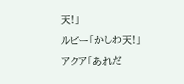天!」
ルビー「かしわ天!」
アクア「あれだ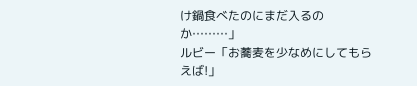け鍋食べたのにまだ入るのか………」
ルビー「お蕎麦を少なめにしてもらえば!」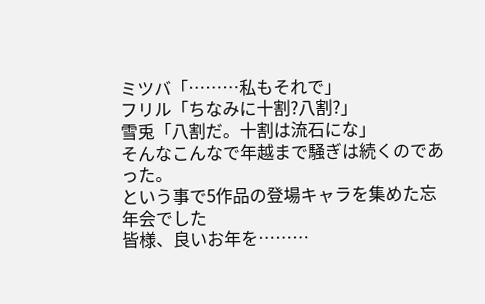ミツバ「………私もそれで」
フリル「ちなみに十割?八割?」
雪兎「八割だ。十割は流石にな」
そんなこんなで年越まで騒ぎは続くのであった。
という事で5作品の登場キャラを集めた忘年会でした
皆様、良いお年を………